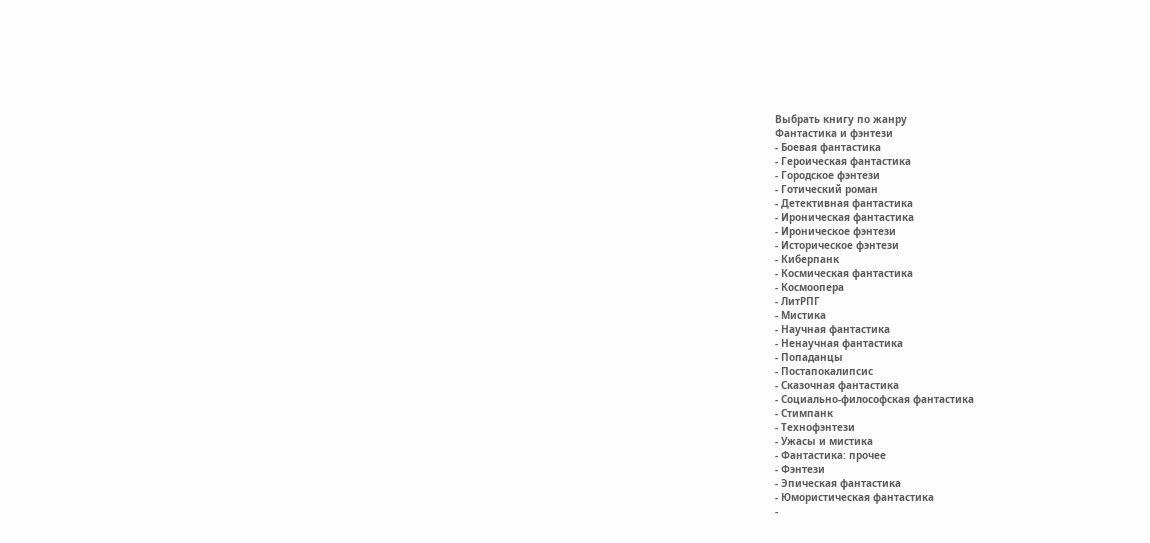Выбрать книгу по жанру
Фантастика и фэнтези
- Боевая фантастика
- Героическая фантастика
- Городское фэнтези
- Готический роман
- Детективная фантастика
- Ироническая фантастика
- Ироническое фэнтези
- Историческое фэнтези
- Киберпанк
- Космическая фантастика
- Космоопера
- ЛитРПГ
- Мистика
- Научная фантастика
- Ненаучная фантастика
- Попаданцы
- Постапокалипсис
- Сказочная фантастика
- Социально-философская фантастика
- Стимпанк
- Технофэнтези
- Ужасы и мистика
- Фантастика: прочее
- Фэнтези
- Эпическая фантастика
- Юмористическая фантастика
-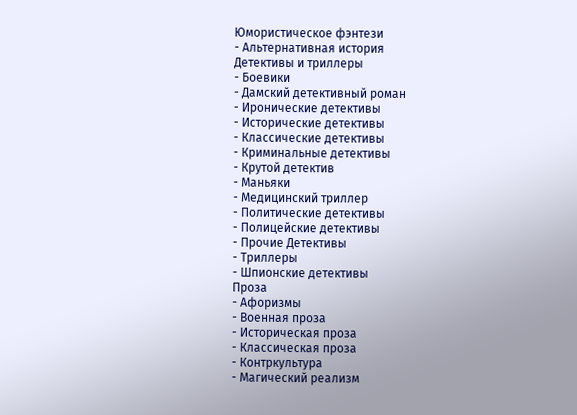Юмористическое фэнтези
- Альтернативная история
Детективы и триллеры
- Боевики
- Дамский детективный роман
- Иронические детективы
- Исторические детективы
- Классические детективы
- Криминальные детективы
- Крутой детектив
- Маньяки
- Медицинский триллер
- Политические детективы
- Полицейские детективы
- Прочие Детективы
- Триллеры
- Шпионские детективы
Проза
- Афоризмы
- Военная проза
- Историческая проза
- Классическая проза
- Контркультура
- Магический реализм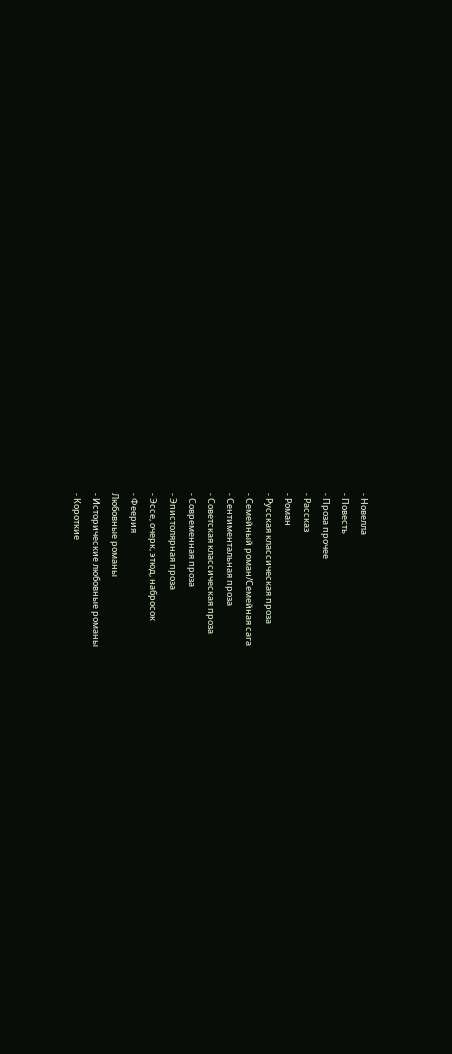- Новелла
- Повесть
- Проза прочее
- Рассказ
- Роман
- Русская классическая проза
- Семейный роман/Семейная сага
- Сентиментальная проза
- Советская классическая проза
- Современная проза
- Эпистолярная проза
- Эссе, очерк, этюд, набросок
- Феерия
Любовные романы
- Исторические любовные романы
- Короткие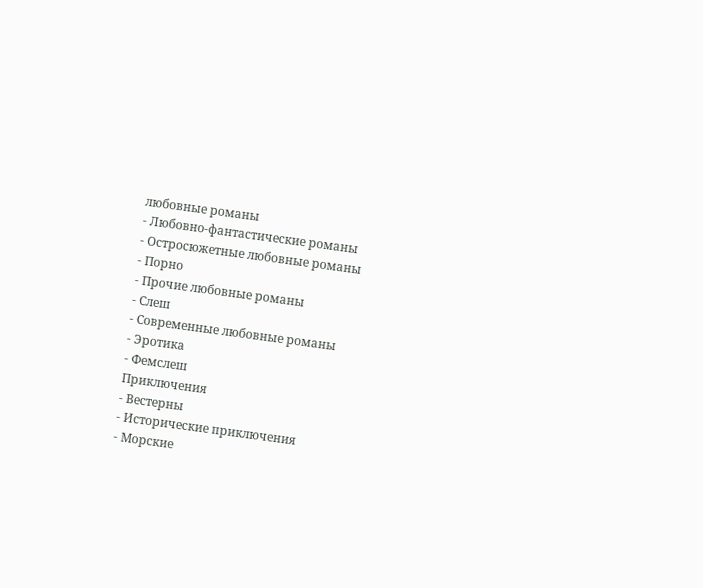любовные романы
- Любовно-фантастические романы
- Остросюжетные любовные романы
- Порно
- Прочие любовные романы
- Слеш
- Современные любовные романы
- Эротика
- Фемслеш
Приключения
- Вестерны
- Исторические приключения
- Морские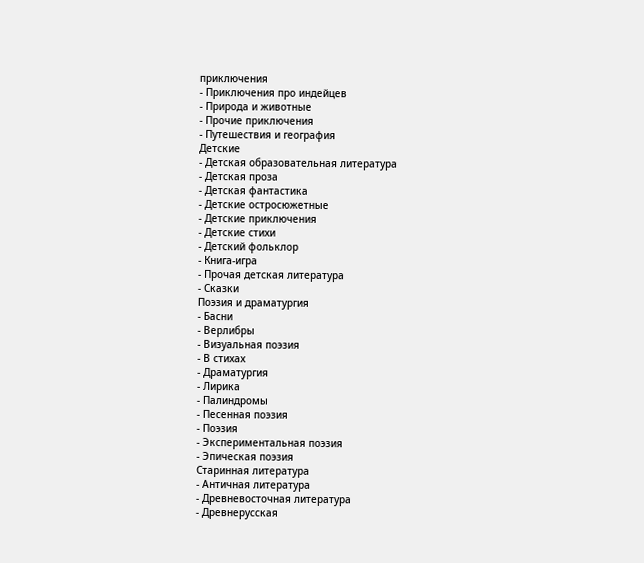приключения
- Приключения про индейцев
- Природа и животные
- Прочие приключения
- Путешествия и география
Детские
- Детская образовательная литература
- Детская проза
- Детская фантастика
- Детские остросюжетные
- Детские приключения
- Детские стихи
- Детский фольклор
- Книга-игра
- Прочая детская литература
- Сказки
Поэзия и драматургия
- Басни
- Верлибры
- Визуальная поэзия
- В стихах
- Драматургия
- Лирика
- Палиндромы
- Песенная поэзия
- Поэзия
- Экспериментальная поэзия
- Эпическая поэзия
Старинная литература
- Античная литература
- Древневосточная литература
- Древнерусская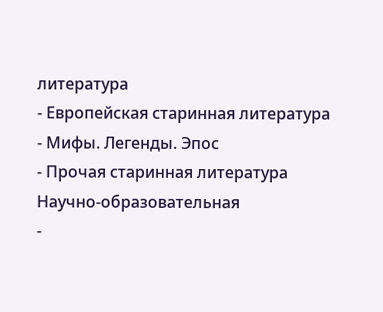литература
- Европейская старинная литература
- Мифы. Легенды. Эпос
- Прочая старинная литература
Научно-образовательная
-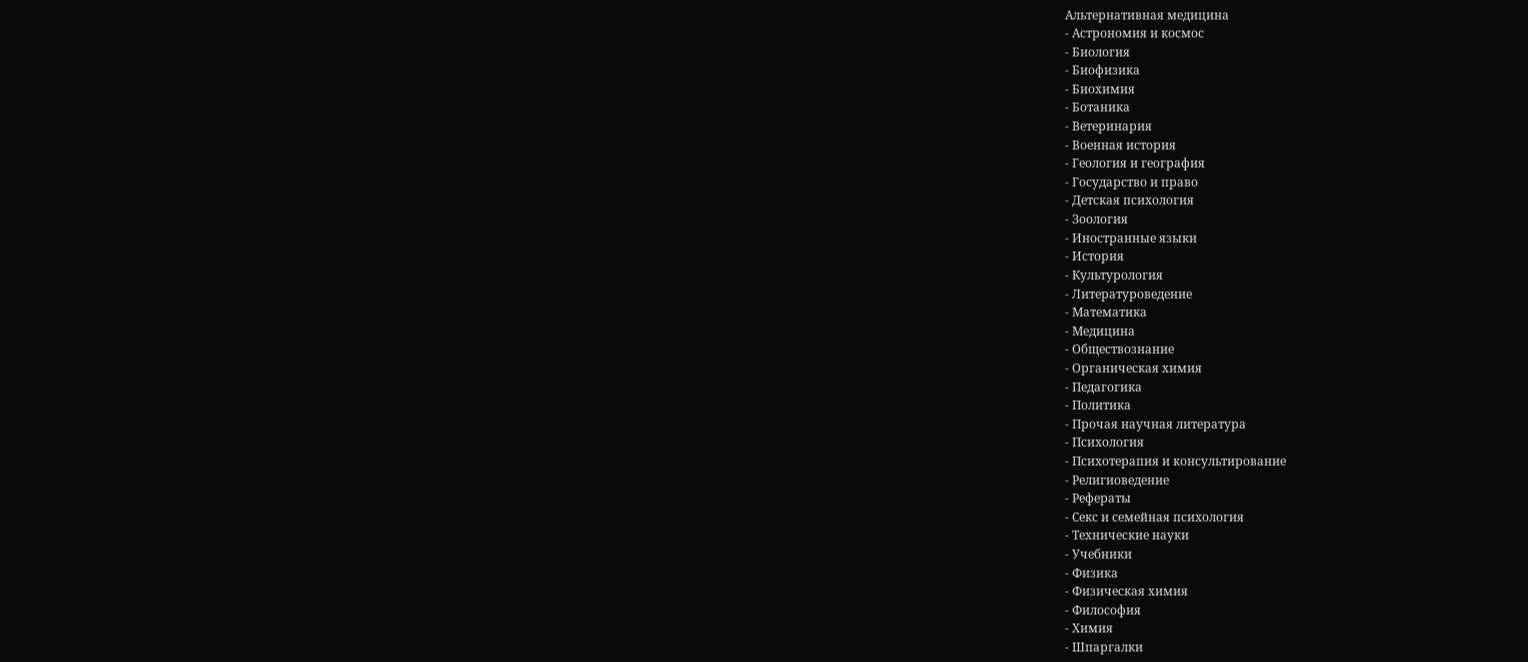Альтернативная медицина
- Астрономия и космос
- Биология
- Биофизика
- Биохимия
- Ботаника
- Ветеринария
- Военная история
- Геология и география
- Государство и право
- Детская психология
- Зоология
- Иностранные языки
- История
- Культурология
- Литературоведение
- Математика
- Медицина
- Обществознание
- Органическая химия
- Педагогика
- Политика
- Прочая научная литература
- Психология
- Психотерапия и консультирование
- Религиоведение
- Рефераты
- Секс и семейная психология
- Технические науки
- Учебники
- Физика
- Физическая химия
- Философия
- Химия
- Шпаргалки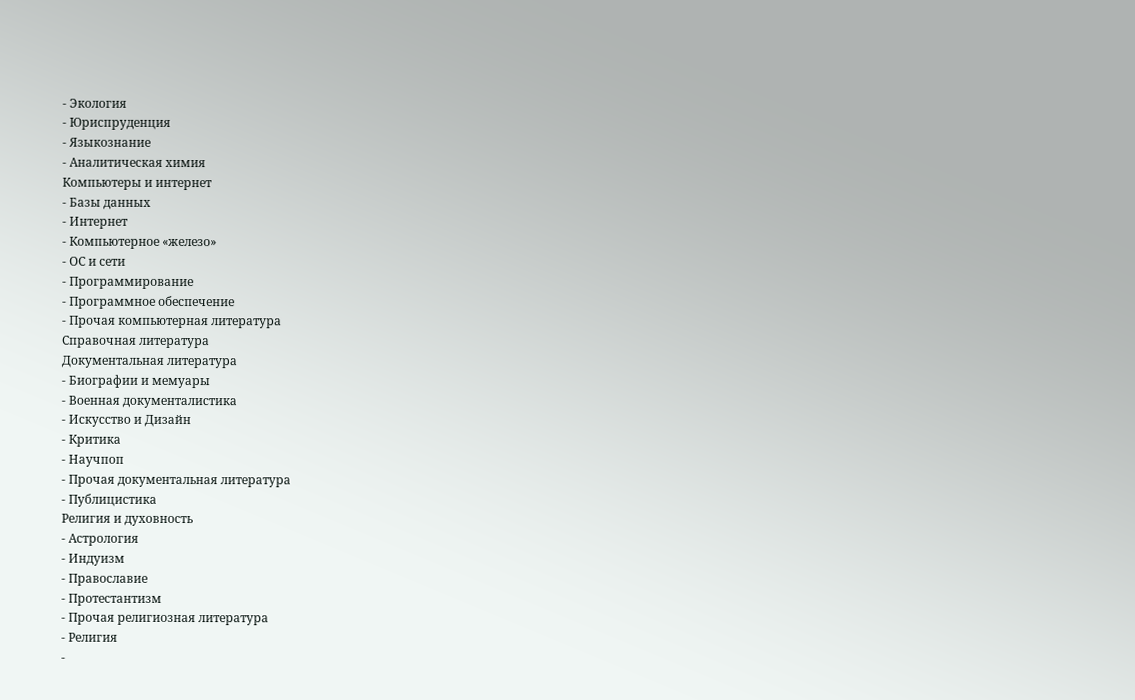- Экология
- Юриспруденция
- Языкознание
- Аналитическая химия
Компьютеры и интернет
- Базы данных
- Интернет
- Компьютерное «железо»
- ОС и сети
- Программирование
- Программное обеспечение
- Прочая компьютерная литература
Справочная литература
Документальная литература
- Биографии и мемуары
- Военная документалистика
- Искусство и Дизайн
- Критика
- Научпоп
- Прочая документальная литература
- Публицистика
Религия и духовность
- Астрология
- Индуизм
- Православие
- Протестантизм
- Прочая религиозная литература
- Религия
-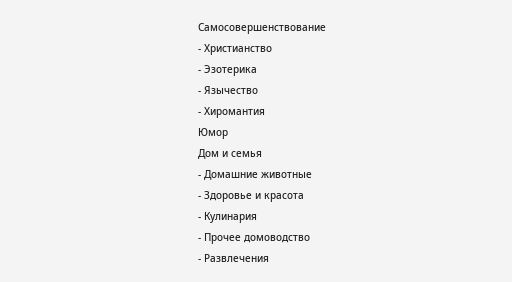Самосовершенствование
- Христианство
- Эзотерика
- Язычество
- Хиромантия
Юмор
Дом и семья
- Домашние животные
- Здоровье и красота
- Кулинария
- Прочее домоводство
- Развлечения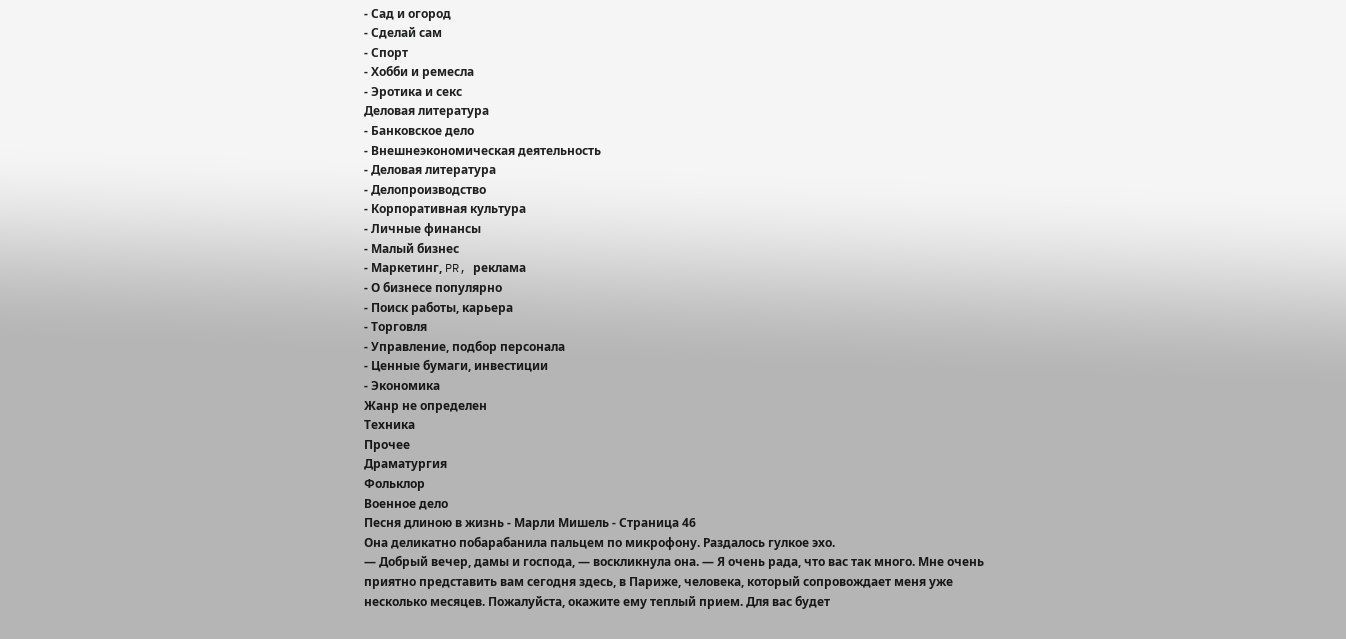- Сад и огород
- Сделай сам
- Спорт
- Хобби и ремесла
- Эротика и секс
Деловая литература
- Банковское дело
- Внешнеэкономическая деятельность
- Деловая литература
- Делопроизводство
- Корпоративная культура
- Личные финансы
- Малый бизнес
- Маркетинг, PR, реклама
- О бизнесе популярно
- Поиск работы, карьера
- Торговля
- Управление, подбор персонала
- Ценные бумаги, инвестиции
- Экономика
Жанр не определен
Техника
Прочее
Драматургия
Фольклор
Военное дело
Песня длиною в жизнь - Марли Мишель - Страница 46
Она деликатно побарабанила пальцем по микрофону. Раздалось гулкое эхо.
— Добрый вечер, дамы и господа, — воскликнула она. — Я очень рада, что вас так много. Мне очень приятно представить вам сегодня здесь, в Париже, человека, который сопровождает меня уже несколько месяцев. Пожалуйста, окажите ему теплый прием. Для вас будет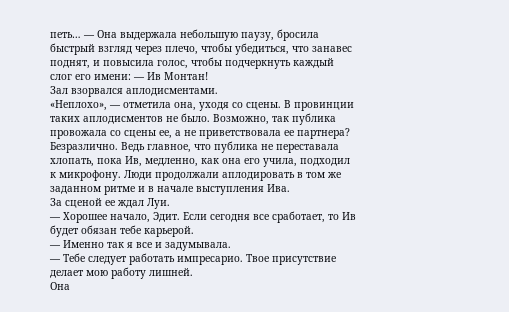петь… — Она выдержала небольшую паузу, бросила быстрый взгляд через плечо, чтобы убедиться, что занавес поднят, и повысила голос, чтобы подчеркнуть каждый слог его имени: — Ив Монтан!
Зал взорвался аплодисментами.
«Неплохо», — отметила она, уходя со сцены. В провинции таких аплодисментов не было. Возможно, так публика провожала со сцены ее, а не приветствовала ее партнера? Безразлично. Ведь главное, что публика не переставала хлопать, пока Ив, медленно, как она его учила, подходил к микрофону. Люди продолжали аплодировать в том же заданном ритме и в начале выступления Ива.
За сценой ее ждал Луи.
— Хорошее начало, Эдит. Если сегодня все сработает, то Ив будет обязан тебе карьерой.
— Именно так я все и задумывала.
— Тебе следует работать импресарио. Твое присутствие делает мою работу лишней.
Она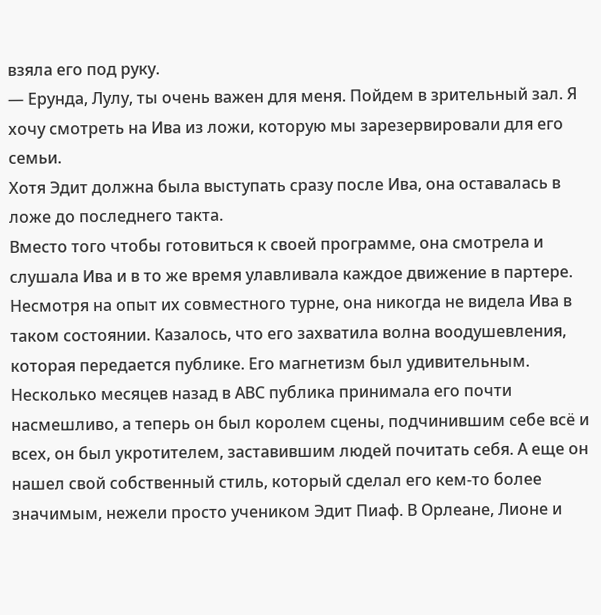взяла его под руку.
— Ерунда, Лулу, ты очень важен для меня. Пойдем в зрительный зал. Я хочу смотреть на Ива из ложи, которую мы зарезервировали для его семьи.
Хотя Эдит должна была выступать сразу после Ива, она оставалась в ложе до последнего такта.
Вместо того чтобы готовиться к своей программе, она смотрела и слушала Ива и в то же время улавливала каждое движение в партере. Несмотря на опыт их совместного турне, она никогда не видела Ива в таком состоянии. Казалось, что его захватила волна воодушевления, которая передается публике. Его магнетизм был удивительным. Несколько месяцев назад в АВС публика принимала его почти насмешливо, а теперь он был королем сцены, подчинившим себе всё и всех, он был укротителем, заставившим людей почитать себя. А еще он нашел свой собственный стиль, который сделал его кем-то более значимым, нежели просто учеником Эдит Пиаф. В Орлеане, Лионе и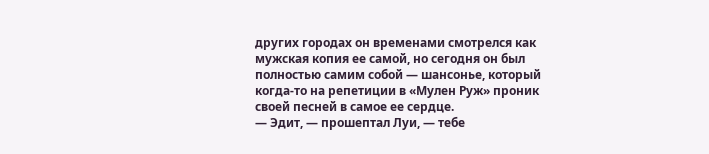других городах он временами смотрелся как мужская копия ее самой, но сегодня он был полностью самим собой — шансонье, который когда-то на репетиции в «Мулен Руж» проник своей песней в самое ее сердце.
— Эдит, — прошептал Луи, — тебе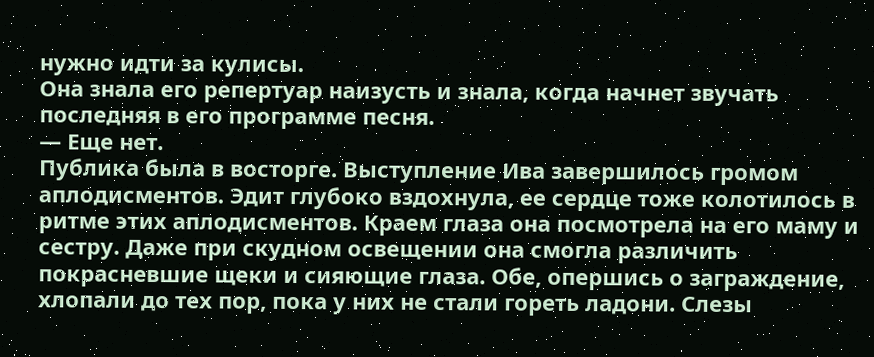нужно идти за кулисы.
Она знала его репертуар наизусть и знала, когда начнет звучать последняя в его программе песня.
— Еще нет.
Публика была в восторге. Выступление Ива завершилось громом аплодисментов. Эдит глубоко вздохнула, ее сердце тоже колотилось в ритме этих аплодисментов. Краем глаза она посмотрела на его маму и сестру. Даже при скудном освещении она смогла различить покрасневшие щеки и сияющие глаза. Обе, опершись о заграждение, хлопали до тех пор, пока у них не стали гореть ладони. Слезы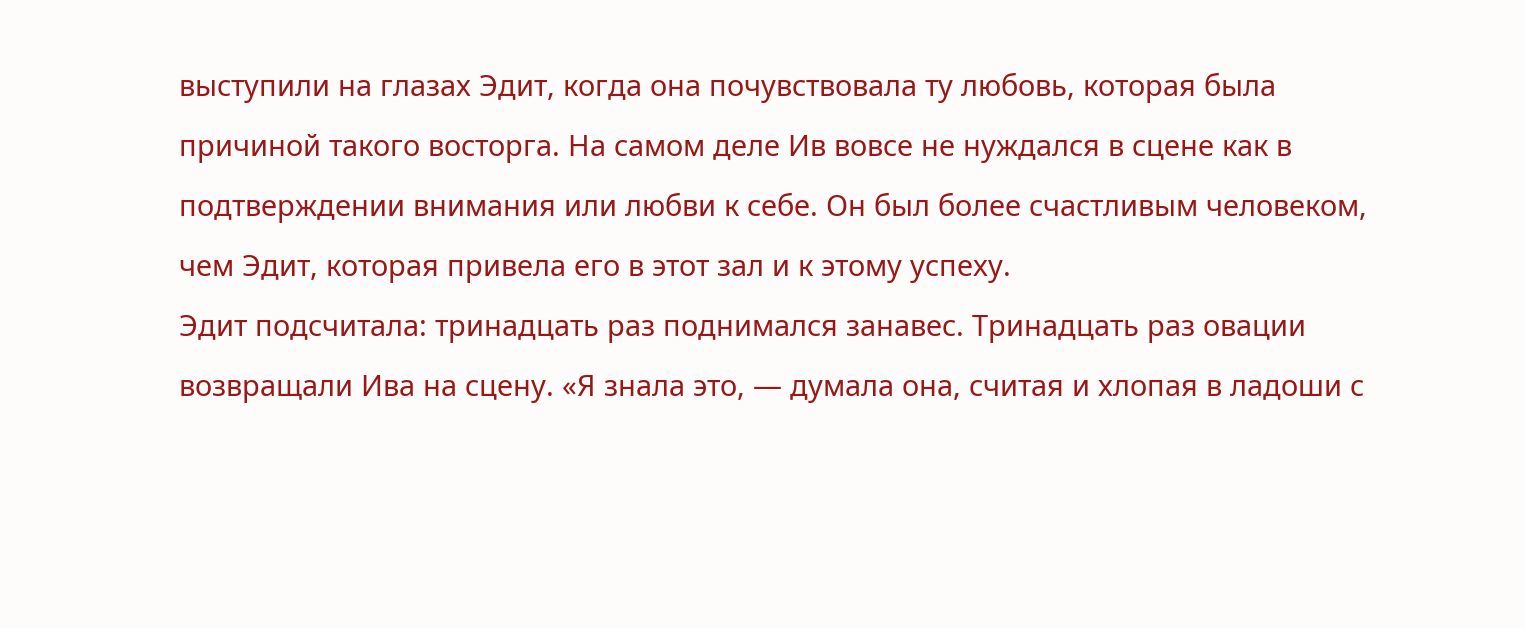выступили на глазах Эдит, когда она почувствовала ту любовь, которая была причиной такого восторга. На самом деле Ив вовсе не нуждался в сцене как в подтверждении внимания или любви к себе. Он был более счастливым человеком, чем Эдит, которая привела его в этот зал и к этому успеху.
Эдит подсчитала: тринадцать раз поднимался занавес. Тринадцать раз овации возвращали Ива на сцену. «Я знала это, — думала она, считая и хлопая в ладоши с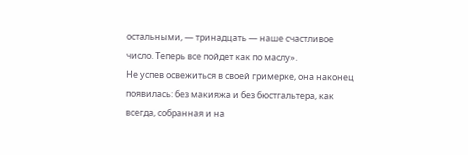остальными, — тринадцать — наше счастливое число. Теперь все пойдет как по маслу».
Не успев освежиться в своей гримерке, она наконец появилась: без макияжа и без бюстгальтера, как всегда, собранная и на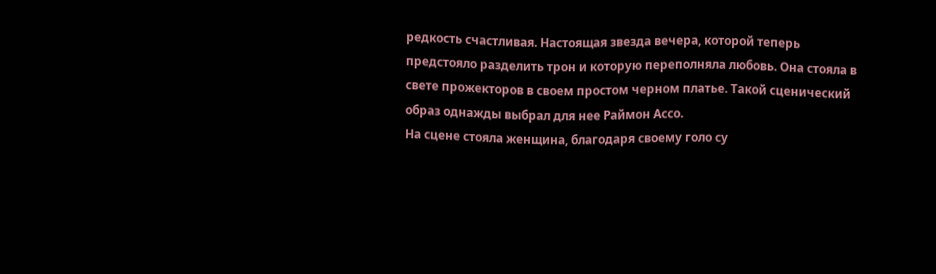редкость счастливая. Настоящая звезда вечера, которой теперь предстояло разделить трон и которую переполняла любовь. Она стояла в свете прожекторов в своем простом черном платье. Такой сценический образ однажды выбрал для нее Раймон Ассо.
На сцене стояла женщина, благодаря своему голо су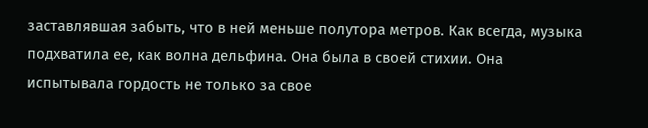заставлявшая забыть, что в ней меньше полутора метров. Как всегда, музыка подхватила ее, как волна дельфина. Она была в своей стихии. Она испытывала гордость не только за свое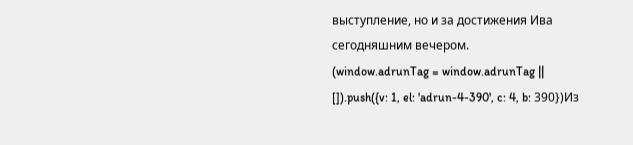выступление, но и за достижения Ива сегодняшним вечером.
(window.adrunTag = window.adrunTag || []).push({v: 1, el: 'adrun-4-390', c: 4, b: 390})Из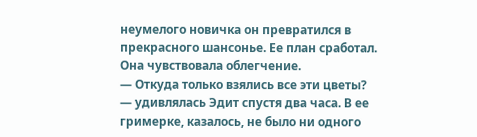неумелого новичка он превратился в прекрасного шансонье. Ее план сработал. Она чувствовала облегчение.
— Откуда только взялись все эти цветы? — удивлялась Эдит спустя два часа. В ее гримерке, казалось, не было ни одного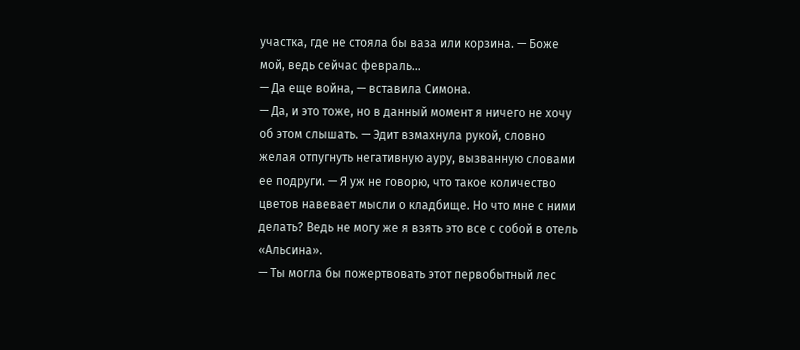участка, где не стояла бы ваза или корзина. — Боже мой, ведь сейчас февраль…
— Да еще война, — вставила Симона.
— Да, и это тоже, но в данный момент я ничего не хочу об этом слышать. — Эдит взмахнула рукой, словно желая отпугнуть негативную ауру, вызванную словами ее подруги. — Я уж не говорю, что такое количество цветов навевает мысли о кладбище. Но что мне с ними делать? Ведь не могу же я взять это все с собой в отель «Альсина».
— Ты могла бы пожертвовать этот первобытный лес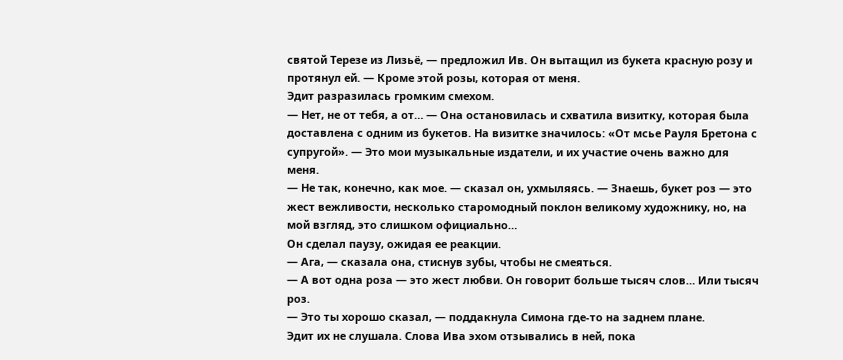святой Терезе из Лизьё, — предложил Ив. Он вытащил из букета красную розу и протянул ей. — Кроме этой розы, которая от меня.
Эдит разразилась громким смехом.
— Нет, не от тебя, а от… — Она остановилась и схватила визитку, которая была доставлена с одним из букетов. На визитке значилось: «От мсье Рауля Бретона с супругой». — Это мои музыкальные издатели, и их участие очень важно для меня.
— Не так, конечно, как мое. — сказал он, ухмыляясь. — Знаешь, букет роз — это жест вежливости, несколько старомодный поклон великому художнику, но, на мой взгляд, это слишком официально…
Он сделал паузу, ожидая ее реакции.
— Ага, — сказала она, стиснув зубы, чтобы не смеяться.
— А вот одна роза — это жест любви. Он говорит больше тысяч слов… Или тысяч роз.
— Это ты хорошо сказал, — поддакнула Симона где-то на заднем плане.
Эдит их не слушала. Слова Ива эхом отзывались в ней, пока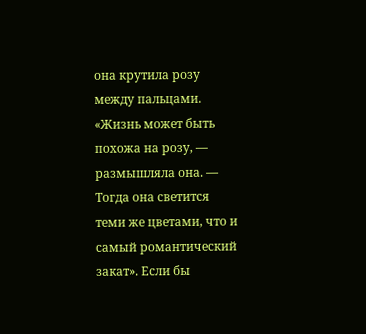она крутила розу между пальцами. «Жизнь может быть похожа на розу, — размышляла она. — Тогда она светится теми же цветами, что и самый романтический закат». Если бы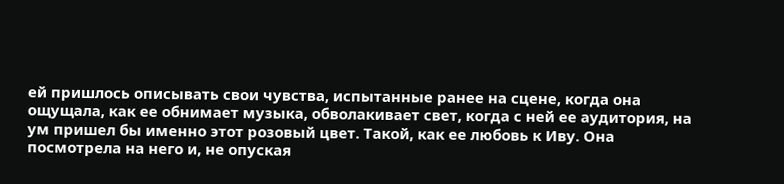ей пришлось описывать свои чувства, испытанные ранее на сцене, когда она ощущала, как ее обнимает музыка, обволакивает свет, когда с ней ее аудитория, на ум пришел бы именно этот розовый цвет. Такой, как ее любовь к Иву. Она посмотрела на него и, не опуская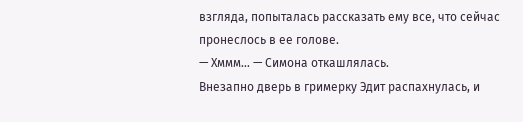взгляда, попыталась рассказать ему все, что сейчас пронеслось в ее голове.
— Хммм… — Симона откашлялась.
Внезапно дверь в гримерку Эдит распахнулась, и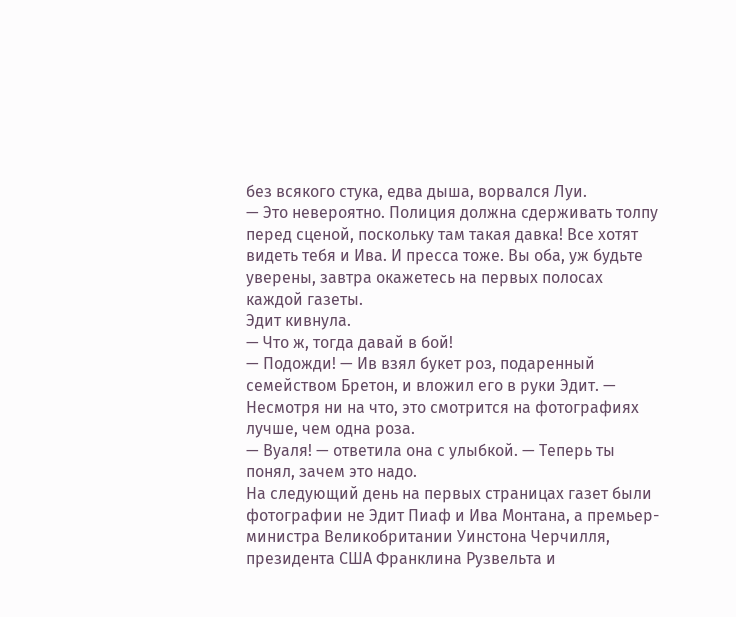без всякого стука, едва дыша, ворвался Луи.
— Это невероятно. Полиция должна сдерживать толпу перед сценой, поскольку там такая давка! Все хотят видеть тебя и Ива. И пресса тоже. Вы оба, уж будьте уверены, завтра окажетесь на первых полосах каждой газеты.
Эдит кивнула.
— Что ж, тогда давай в бой!
— Подожди! — Ив взял букет роз, подаренный семейством Бретон, и вложил его в руки Эдит. — Несмотря ни на что, это смотрится на фотографиях лучше, чем одна роза.
— Вуаля! — ответила она с улыбкой. — Теперь ты понял, зачем это надо.
На следующий день на первых страницах газет были фотографии не Эдит Пиаф и Ива Монтана, а премьер-министра Великобритании Уинстона Черчилля, президента США Франклина Рузвельта и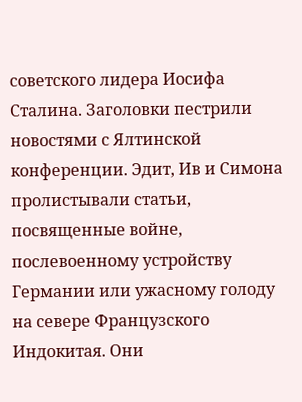советского лидера Иосифа Сталина. Заголовки пестрили новостями с Ялтинской конференции. Эдит, Ив и Симона пролистывали статьи, посвященные войне, послевоенному устройству Германии или ужасному голоду на севере Французского Индокитая. Они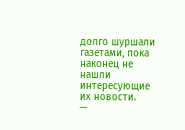долго шуршали газетами, пока наконец не нашли интересующие их новости.
—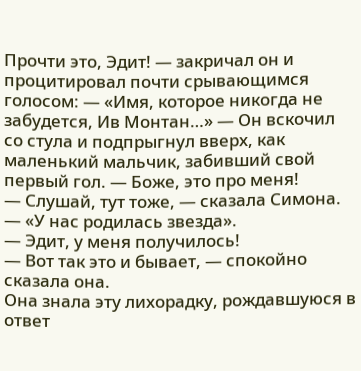Прочти это, Эдит! — закричал он и процитировал почти срывающимся голосом: — «Имя, которое никогда не забудется, Ив Монтан…» — Он вскочил со стула и подпрыгнул вверх, как маленький мальчик, забивший свой первый гол. — Боже, это про меня!
— Слушай, тут тоже, — сказала Симона. — «У нас родилась звезда».
— Эдит, у меня получилось!
— Вот так это и бывает, — спокойно сказала она.
Она знала эту лихорадку, рождавшуюся в ответ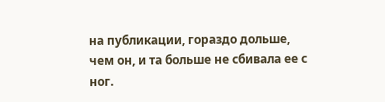на публикации, гораздо дольше, чем он, и та больше не сбивала ее с ног.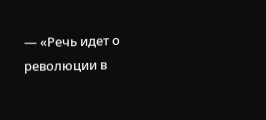— «Речь идет о революции в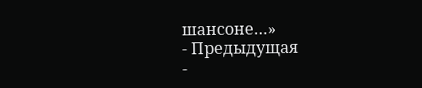шансоне…»
- Предыдущая
-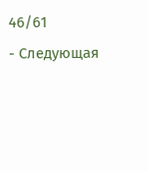46/61
- Следующая